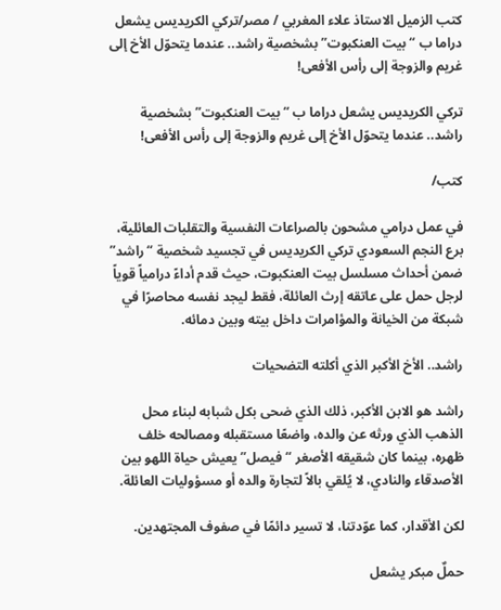كتب الزميل الاستاذ علاء المغربي / مصر/تركي الكريديس يشعل دراما ب “بيت العنكبوت” بشخصية راشد.. عندما يتحوّل الأخ إلى غريم والزوجة إلى رأس الأفعى!

تركي الكريديس يشعل دراما ب “بيت العنكبوت” بشخصية راشد.. عندما يتحوّل الأخ إلى غريم والزوجة إلى رأس الأفعى!

كتب/

في عمل درامي مشحون بالصراعات النفسية والتقلبات العائلية، برع النجم السعودي تركي الكريديس في تجسيد شخصية “راشد” ضمن أحداث مسلسل بيت العنكبوت، حيث قدم أداءً درامياً قوياً لرجل حمل على عاتقه إرث العائلة، فقط ليجد نفسه محاصرًا في شبكة من الخيانة والمؤامرات داخل بيته وبين دمائه.

راشد.. الأخ الأكبر الذي أكلته التضحيات

راشد هو الابن الأكبر، ذلك الذي ضحى بكل شبابه لبناء محل الذهب الذي ورثه عن والده، واضعًا مستقبله ومصالحه خلف ظهره، بينما كان شقيقه الأصغر “فيصل” يعيش حياة اللهو بين الأصدقاء والنادي، لا يُلقي بالاً لتجارة والده أو مسؤوليات العائلة.

لكن الأقدار، كما عوّدتنا، لا تسير دائمًا في صفوف المجتهدين.

حملٌ مبكر يشعل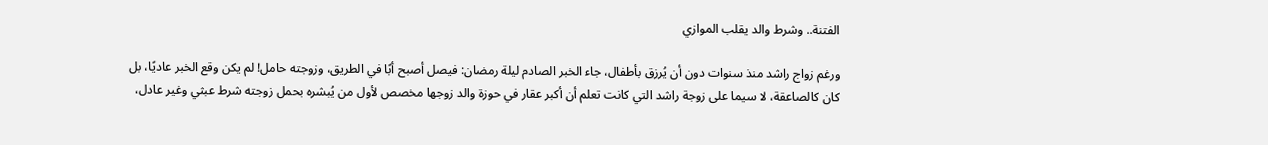الفتنة.. وشرط والد يقلب الموازي

ورغم زواج راشد منذ سنوات دون أن يُرزق بأطفال، جاء الخبر الصادم ليلة رمضان: فيصل أصبح أبًا في الطريق، وزوجته حامل! لم يكن وقع الخبر عاديًا، بل كان كالصاعقة، لا سيما على زوجة راشد التي كانت تعلم أن أكبر عقار في حوزة والد زوجها مخصص لأول من يُبشره بحمل زوجته شرط عبثي وغير عادل،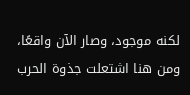لكنه موجود، وصار الآن واقعًا، ومن هنا اشتعلت جذوة الحرب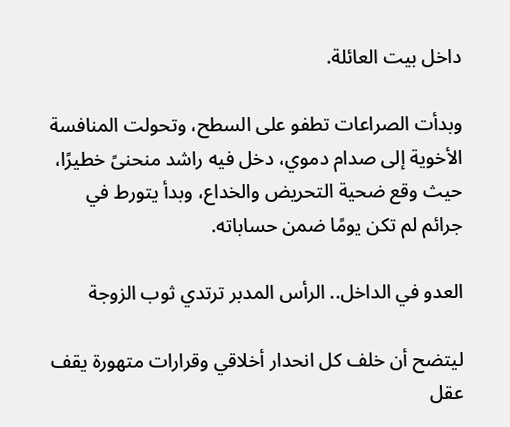داخل بيت العائلة.

وبدأت الصراعات تطفو على السطح، وتحولت المنافسة الأخوية إلى صدام دموي، دخل فيه راشد منحنىً خطيرًا، حيث وقع ضحية التحريض والخداع، وبدأ يتورط في جرائم لم تكن يومًا ضمن حساباته.

العدو في الداخل.. الرأس المدبر ترتدي ثوب الزوجة

ليتضح أن خلف كل انحدار أخلاقي وقرارات متهورة يقف عقل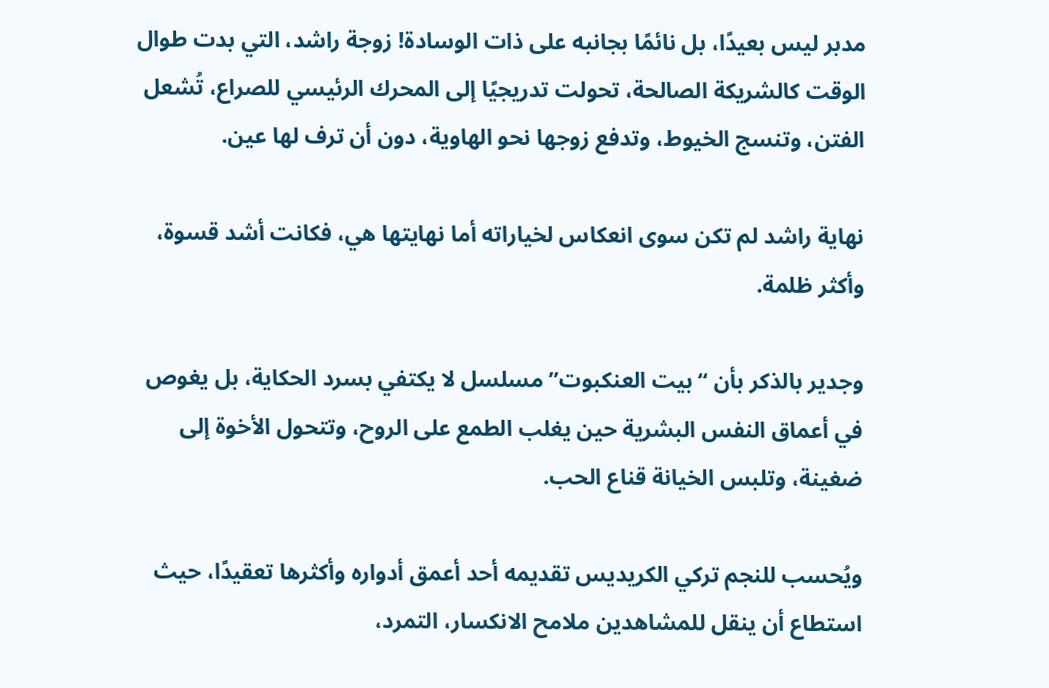مدبر ليس بعيدًا، بل نائمًا بجانبه على ذات الوسادة! زوجة راشد، التي بدت طوال الوقت كالشريكة الصالحة، تحولت تدريجيًا إلى المحرك الرئيسي للصراع، تُشعل الفتن، وتنسج الخيوط، وتدفع زوجها نحو الهاوية، دون أن ترف لها عين.

نهاية راشد لم تكن سوى انعكاس لخياراته أما نهايتها هي، فكانت أشد قسوة، وأكثر ظلمة.

وجدير بالذكر بأن “بيت العنكبوت” مسلسل لا يكتفي بسرد الحكاية، بل يغوص في أعماق النفس البشرية حين يغلب الطمع على الروح، وتتحول الأخوة إلى ضغينة، وتلبس الخيانة قناع الحب.

ويُحسب للنجم تركي الكريديس تقديمه أحد أعمق أدواره وأكثرها تعقيدًا، حيث استطاع أن ينقل للمشاهدين ملامح الانكسار، التمرد،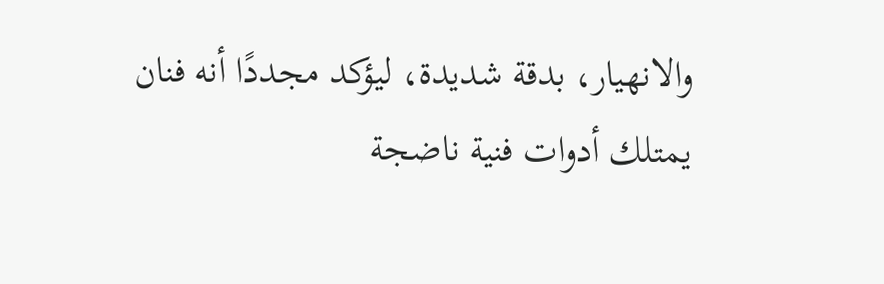والانهيار، بدقة شديدة، ليؤكد مجددًا أنه فنان يمتلك أدوات فنية ناضجة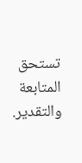تستحق المتابعة والتقدير.